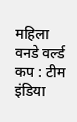महिला वनडे वर्ल्ड कप : टीम इंडिया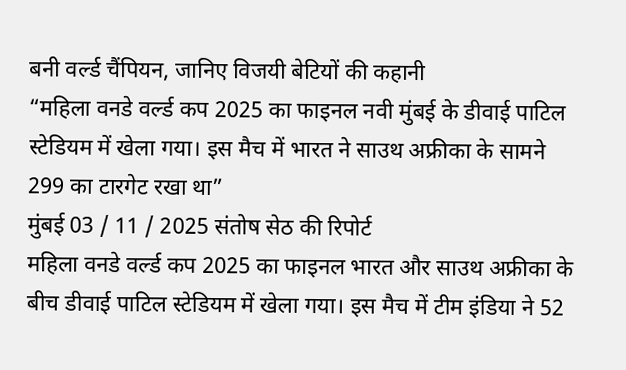बनी वर्ल्ड चैंपियन, जानिए विजयी बेटियों की कहानी
“महिला वनडे वर्ल्ड कप 2025 का फाइनल नवी मुंबई के डीवाई पाटिल स्टेडियम में खेला गया। इस मैच में भारत ने साउथ अफ्रीका के सामने 299 का टारगेट रखा था”
मुंबई 03 / 11 / 2025 संतोष सेठ की रिपोर्ट
महिला वनडे वर्ल्ड कप 2025 का फाइनल भारत और साउथ अफ्रीका के बीच डीवाई पाटिल स्टेडियम में खेला गया। इस मैच में टीम इंडिया ने 52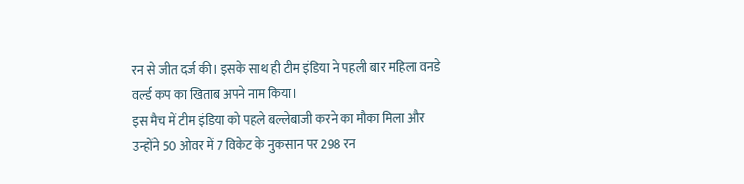रन से जीत दर्ज की। इसके साथ ही टीम इंडिया ने पहली बार महिला वनडे वर्ल्ड कप का खिताब अपने नाम किया।
इस मैच में टीम इंडिया को पहले बल्लेबाजी करने का मौका मिला और उन्होंने 50 ओवर में 7 विकेट के नुकसान पर 298 रन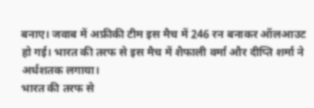बनाए। जवाब में अफ्रीकी टीम इस मैच में 246 रन बनाकर ऑलआउट हो गई। भारत की तरफ से इस मैच में शैफाली वर्मा और दीप्ति शर्मा ने अर्धशतक लगाया।
भारत की तरफ से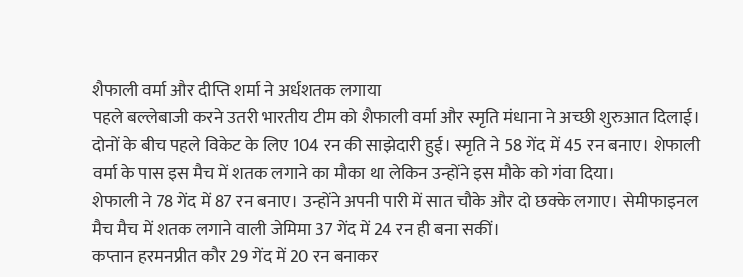शैफाली वर्मा और दीप्ति शर्मा ने अर्धशतक लगाया
पहले बल्लेबाजी करने उतरी भारतीय टीम को शैफाली वर्मा और स्मृति मंधाना ने अच्छी शुरुआत दिलाई। दोनों के बीच पहले विकेट के लिए 104 रन की साझेदारी हुई। स्मृति ने 58 गेंद में 45 रन बनाए। शेफाली वर्मा के पास इस मैच में शतक लगाने का मौका था लेकिन उन्होंने इस मौके को गंवा दिया।
शेफाली ने 78 गेंद में 87 रन बनाए। उन्होंने अपनी पारी में सात चौके और दो छक्के लगाए। सेमीफाइनल मैच मैच में शतक लगाने वाली जेमिमा 37 गेंद में 24 रन ही बना सकीं।
कप्तान हरमनप्रीत कौर 29 गेंद में 20 रन बनाकर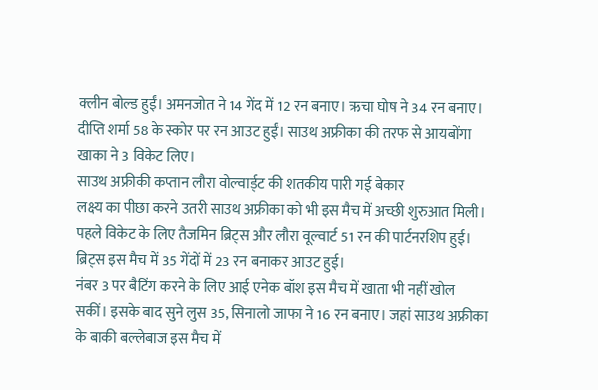क्लीन बोल्ड हुईं। अमनजोत ने 14 गेंद में 12 रन बनाए। ऋचा घोष ने 34 रन बनाए। दीप्ति शर्मा 58 के स्कोर पर रन आउट हुईं। साउथ अफ्रीका की तरफ से आयबोंगा खाका ने 3 विकेट लिए।
साउथ अफ्रीकी कप्तान लौरा वोल्वार्ड्ट की शतकीय पारी गई बेकार
लक्ष्य का पीछा करने उतरी साउथ अफ्रीका को भी इस मैच में अच्छी शुरुआत मिली। पहले विकेट के लिए तैजमिन ब्रिट्स और लौरा वूल्वार्ट 51 रन की पार्टनरशिप हुई। ब्रिट्स इस मैच में 35 गेंदों में 23 रन बनाकर आउट हुई।
नंबर 3 पर बैटिंग करने के लिए आई एनेक बॉश इस मैच में खाता भी नहीं खोल सकीं। इसके बाद सुने लुस 35, सिनालो जाफा ने 16 रन बनाए। जहां साउथ अफ्रीका के बाकी बल्लेबाज इस मैच में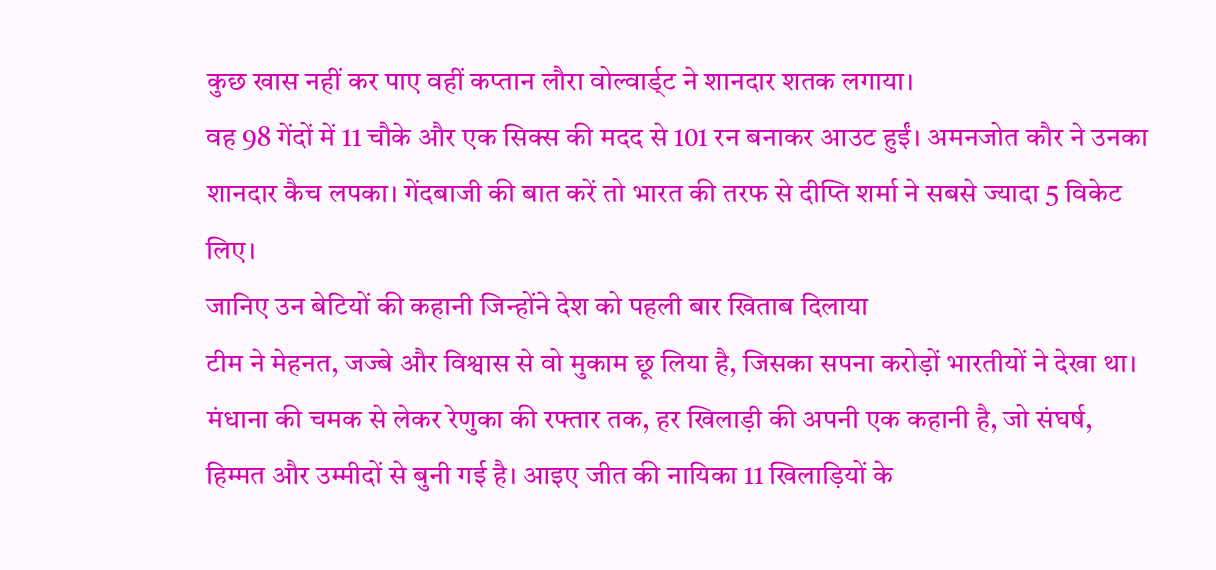कुछ खास नहीं कर पाए वहीं कप्तान लौरा वोल्वार्ड्ट ने शानदार शतक लगाया।
वह 98 गेंदों में 11 चौके और एक सिक्स की मदद से 101 रन बनाकर आउट हुईं। अमनजोत कौर ने उनका शानदार कैच लपका। गेंदबाजी की बात करें तो भारत की तरफ से दीप्ति शर्मा ने सबसे ज्यादा 5 विकेट लिए।
जानिए उन बेटियों की कहानी जिन्होंने देश को पहली बार खिताब दिलाया
टीम ने मेहनत, जज्बे और विश्वास से वो मुकाम छू लिया है, जिसका सपना करोड़ों भारतीयों ने देखा था। मंधाना की चमक से लेकर रेणुका की रफ्तार तक, हर खिलाड़ी की अपनी एक कहानी है, जो संघर्ष, हिम्मत और उम्मीदों से बुनी गई है। आइए जीत की नायिका 11 खिलाड़ियों के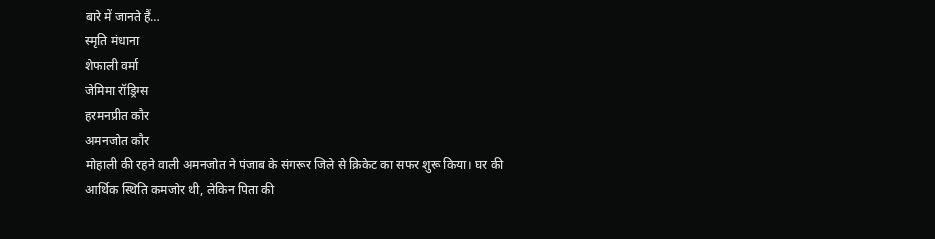बारे में जानते हैं…
स्मृति मंधाना
शेफाली वर्मा
जेमिमा रॉड्रिग्स
हरमनप्रीत कौर
अमनजोत कौर
मोहाली की रहने वाली अमनजोत ने पंजाब के संगरूर जिले से क्रिकेट का सफर शुरू किया। घर की आर्थिक स्थिति कमजोर थी, लेकिन पिता की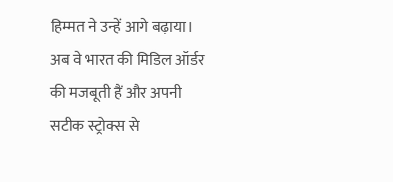हिम्मत ने उन्हें आगे बढ़ाया। अब वे भारत की मिडिल ऑर्डर की मजबूती हैं और अपनी सटीक स्ट्रोक्स से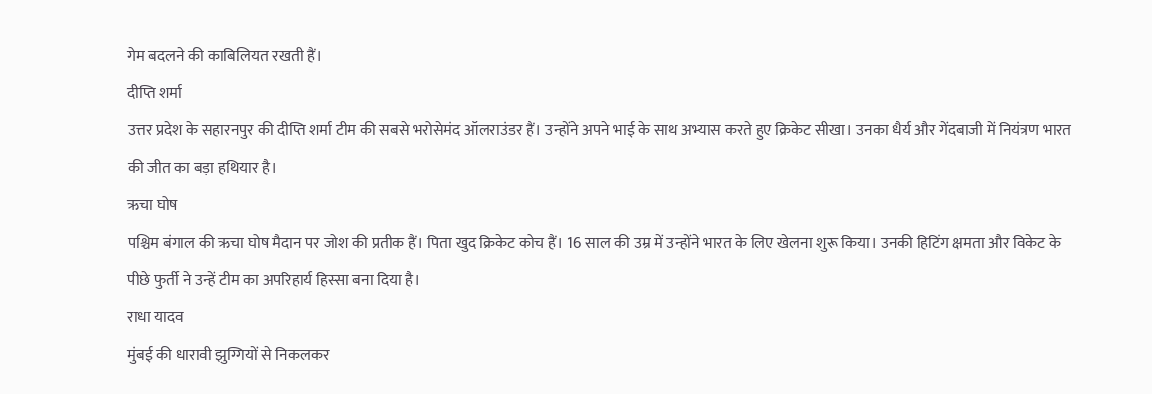गेम बदलने की काबिलियत रखती हैं।
दीप्ति शर्मा
उत्तर प्रदेश के सहारनपुर की दीप्ति शर्मा टीम की सबसे भरोसेमंद ऑलराउंडर हैं। उन्होंने अपने भाई के साथ अभ्यास करते हुए क्रिकेट सीखा। उनका धैर्य और गेंदबाजी में नियंत्रण भारत की जीत का बड़ा हथियार है।
ऋचा घोष
पश्चिम बंगाल की ऋचा घोष मैदान पर जोश की प्रतीक हैं। पिता खुद क्रिकेट कोच हैं। 16 साल की उम्र में उन्होंने भारत के लिए खेलना शुरू किया। उनकी हिटिंग क्षमता और विकेट के पीछे फुर्ती ने उन्हें टीम का अपरिहार्य हिस्सा बना दिया है।
राधा यादव
मुंबई की धारावी झुग्गियों से निकलकर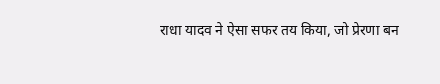राधा यादव ने ऐसा सफर तय किया, जो प्रेरणा बन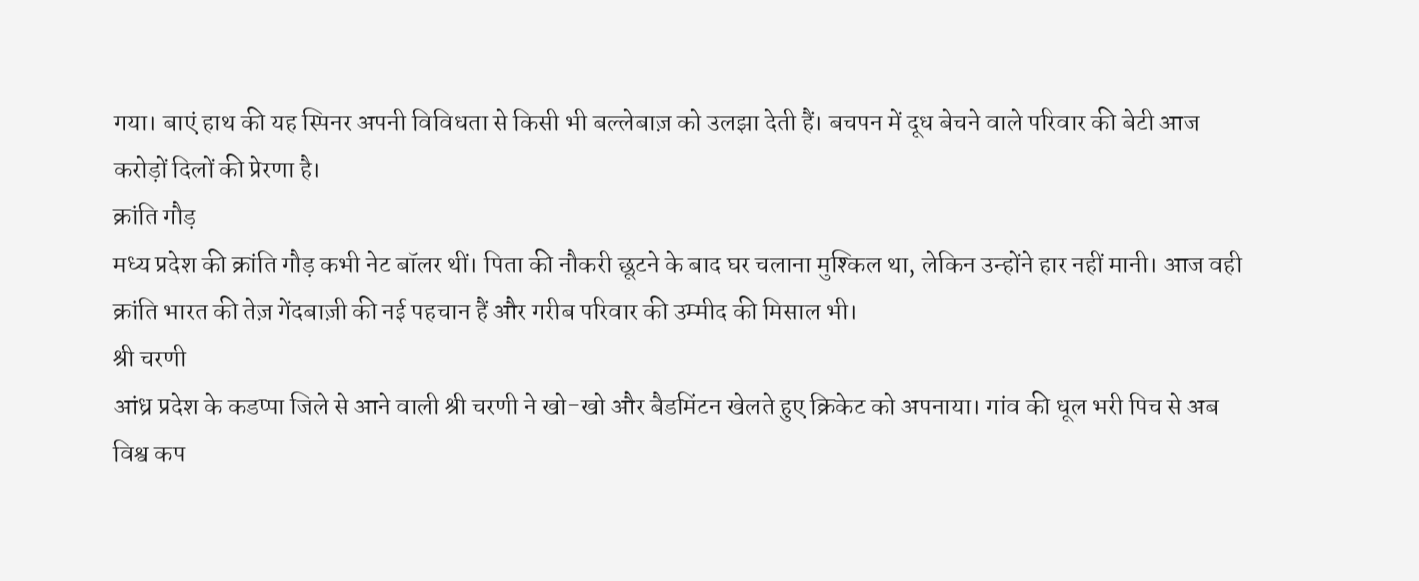गया। बाएं हाथ की यह स्पिनर अपनी विविधता से किसी भी बल्लेबाज़ को उलझा देती हैं। बचपन में दूध बेचने वाले परिवार की बेटी आज करोड़ों दिलों की प्रेरणा है।
क्रांति गौड़
मध्य प्रदेश की क्रांति गौड़ कभी नेट बॉलर थीं। पिता की नौकरी छूटने के बाद घर चलाना मुश्किल था, लेकिन उन्होंने हार नहीं मानी। आज वही क्रांति भारत की तेज़ गेंदबाज़ी की नई पहचान हैं और गरीब परिवार की उम्मीद की मिसाल भी।
श्री चरणी
आंध्र प्रदेश के कडप्पा जिले से आने वाली श्री चरणी ने खो-खो और बैडमिंटन खेलते हुए क्रिकेट को अपनाया। गांव की धूल भरी पिच से अब विश्व कप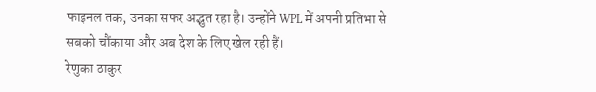फाइनल तक, उनका सफर अद्भुत रहा है। उन्होंने WPL में अपनी प्रतिभा से सबको चौंकाया और अब देश के लिए खेल रही हैं।
रेणुका ठाकुर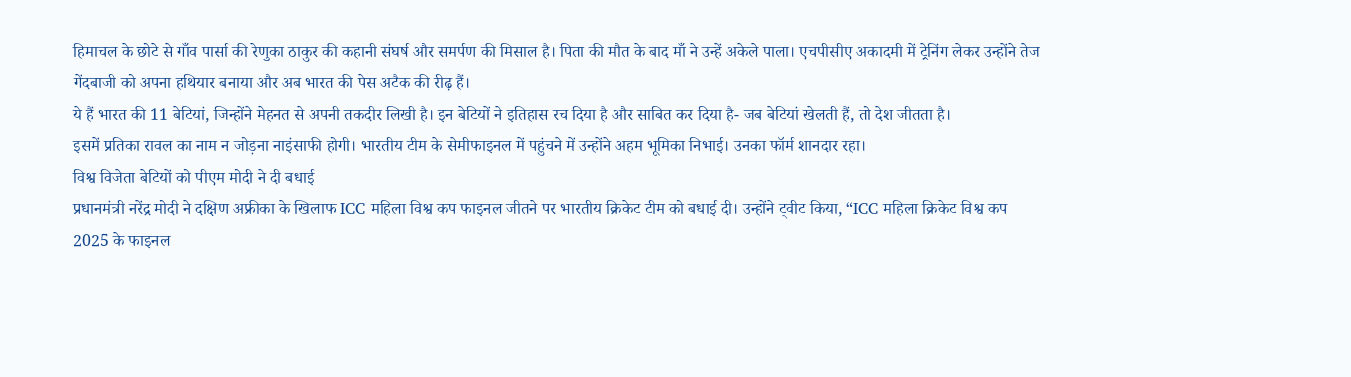हिमाचल के छोटे से गाँव पार्सा की रेणुका ठाकुर की कहानी संघर्ष और समर्पण की मिसाल है। पिता की मौत के बाद माँ ने उन्हें अकेले पाला। एचपीसीए अकादमी में ट्रेनिंग लेकर उन्होंने तेज गेंदबाजी को अपना हथियार बनाया और अब भारत की पेस अटैक की रीढ़ हैं।
ये हैं भारत की 11 बेटियां, जिन्होंने मेहनत से अपनी तकदीर लिखी है। इन बेटियों ने इतिहास रच दिया है और साबित कर दिया है- जब बेटियां खेलती हैं, तो देश जीतता है।
इसमें प्रतिका रावल का नाम न जोड़ना नाइंसाफी होगी। भारतीय टीम के सेमीफाइनल में पहुंचने में उन्होंने अहम भूमिका निभाई। उनका फॉर्म शानदार रहा।
विश्व विजेता बेटियों को पीएम मोदी ने दी बधाई
प्रधानमंत्री नरेंद्र मोदी ने दक्षिण अफ्रीका के खिलाफ ICC महिला विश्व कप फाइनल जीतने पर भारतीय क्रिकेट टीम को बधाई दी। उन्होंने ट्वीट किया, “ICC महिला क्रिकेट विश्व कप 2025 के फाइनल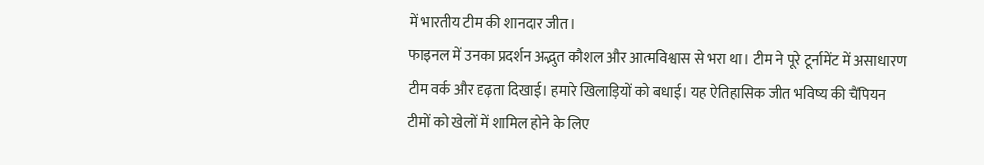में भारतीय टीम की शानदार जीत।
फाइनल में उनका प्रदर्शन अद्भुत कौशल और आत्मविश्वास से भरा था। टीम ने पूरे टूर्नामेंट में असाधारण टीम वर्क और दृढ़ता दिखाई। हमारे खिलाड़ियों को बधाई। यह ऐतिहासिक जीत भविष्य की चैंपियन टीमों को खेलों में शामिल होने के लिए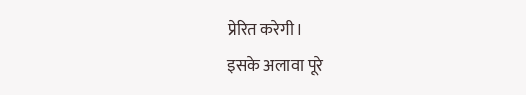प्रेरित करेगी।
इसके अलावा पूरे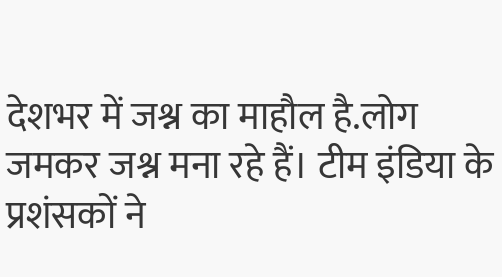देशभर में जश्न का माहौल है.लोग जमकर जश्न मना रहे हैं। टीम इंडिया के प्रशंसकों ने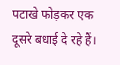पटाखे फोड़कर एक दूसरे बधाई दे रहे हैं।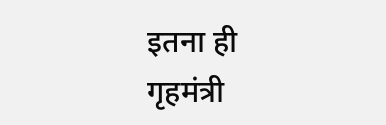इतना ही गृहमंत्री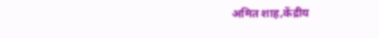अमित शाह,केंद्रीय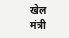खेल मंत्री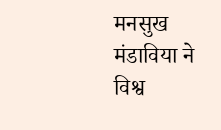मनसुख मंडाविया ने विश्व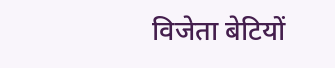विजेता बेटियों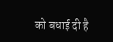को बधाई दी है